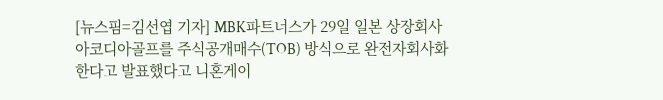[뉴스핌=김선엽 기자] MBK파트너스가 29일 일본 상장회사 아코디아골프를 주식공개매수(TOB) 방식으로 완전자회사화한다고 발표했다고 니혼게이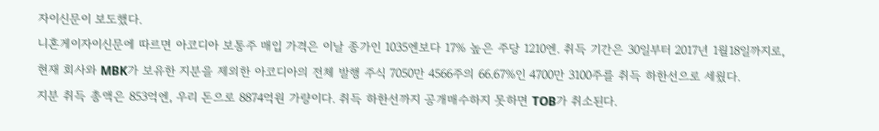자이신문이 보도했다.
니혼게이자이신문에 따르면 아코디아 보통주 매입 가격은 이날 종가인 1035엔보다 17% 높은 주당 1210엔. 취득 기간은 30일부터 2017년 1월18일까지로, 현재 회사와 MBK가 보유한 지분을 제외한 아코디아의 전체 발행 주식 7050만 4566주의 66.67%인 4700만 3100주를 취득 하한선으로 세웠다.
지분 취득 총액은 853억엔, 우리 돈으로 8874억원 가량이다. 취득 하한선까지 공개매수하지 못하면 TOB가 취소된다.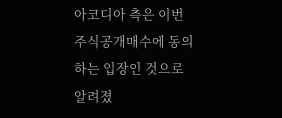아코디아 측은 이번 주식공개매수에 동의하는 입장인 것으로 알려졌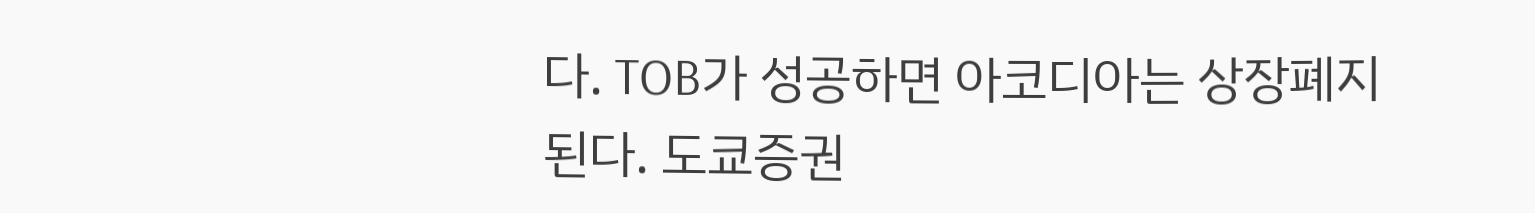다. TOB가 성공하면 아코디아는 상장폐지된다. 도쿄증권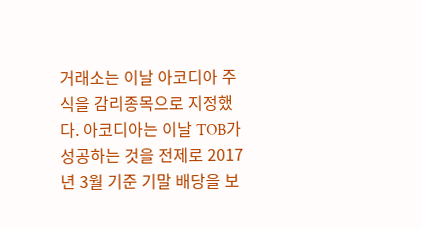거래소는 이날 아코디아 주식을 감리종목으로 지정했다. 아코디아는 이날 TOB가 성공하는 것을 전제로 2017년 3월 기준 기말 배당을 보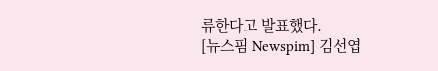류한다고 발표했다.
[뉴스핌 Newspim] 김선엽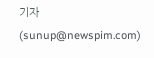기자 (sunup@newspim.com)